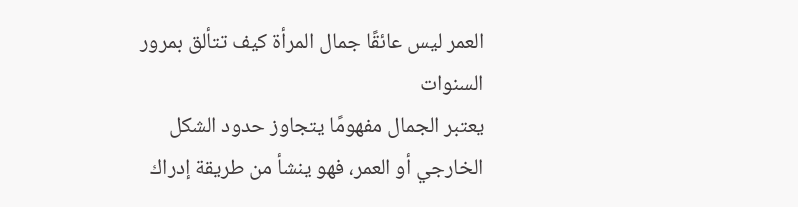العمر ليس عائقًا جمال المرأة كيف تتألق بمرور السنوات
يعتبر الجمال مفهومًا يتجاوز حدود الشكل الخارجي أو العمر، فهو ينشأ من طريقة إدراك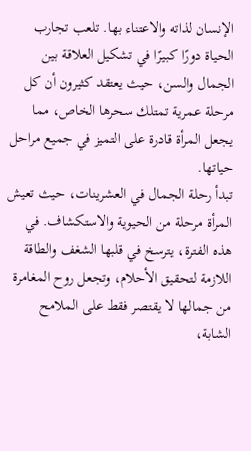الإنسان لذاته والاعتناء بها. تلعب تجارب الحياة دورًا كبيرًا في تشكيل العلاقة بين الجمال والسن، حيث يعتقد كثيرون أن كل مرحلة عمرية تمتلك سحرها الخاص، مما يجعل المرأة قادرة على التميز في جميع مراحل حياتها.
تبدأ رحلة الجمال في العشرينات، حيث تعيش المرأة مرحلة من الحيوية والاستكشاف. في هذه الفترة، يترسخ في قلبها الشغف والطاقة اللازمة لتحقيق الأحلام، وتجعل روح المغامرة من جمالها لا يقتصر فقط على الملامح الشابة،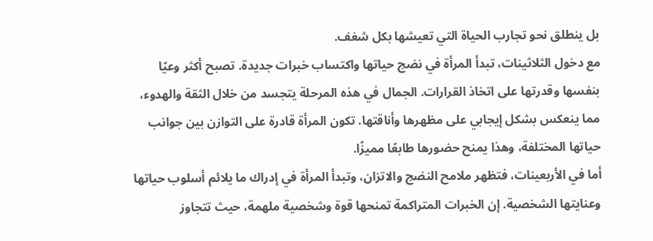بل ينطلق نحو تجارب الحياة التي تعيشها بكل شغف.
مع دخول الثلاثينات، تبدأ المرأة في نضج حياتها واكتساب خبرات جديدة. تصبح أكثر وعيًا بنفسها وقدرتها على اتخاذ القرارات. الجمال في هذه المرحلة يتجسد من خلال الثقة والهدوء، مما ينعكس بشكل إيجابي على مظهرها وأناقتها. تكون المرأة قادرة على التوازن بين جوانب حياتها المختلفة، وهذا يمنح حضورها طابعًا مميزًا.
أما في الأربعينات، فتظهر ملامح النضج والاتزان، وتبدأ المرأة في إدراك ما يلائم أسلوب حياتها وعنايتها الشخصية. إن الخبرات المتراكمة تمنحها قوة وشخصية ملهمة، حيث تتجاوز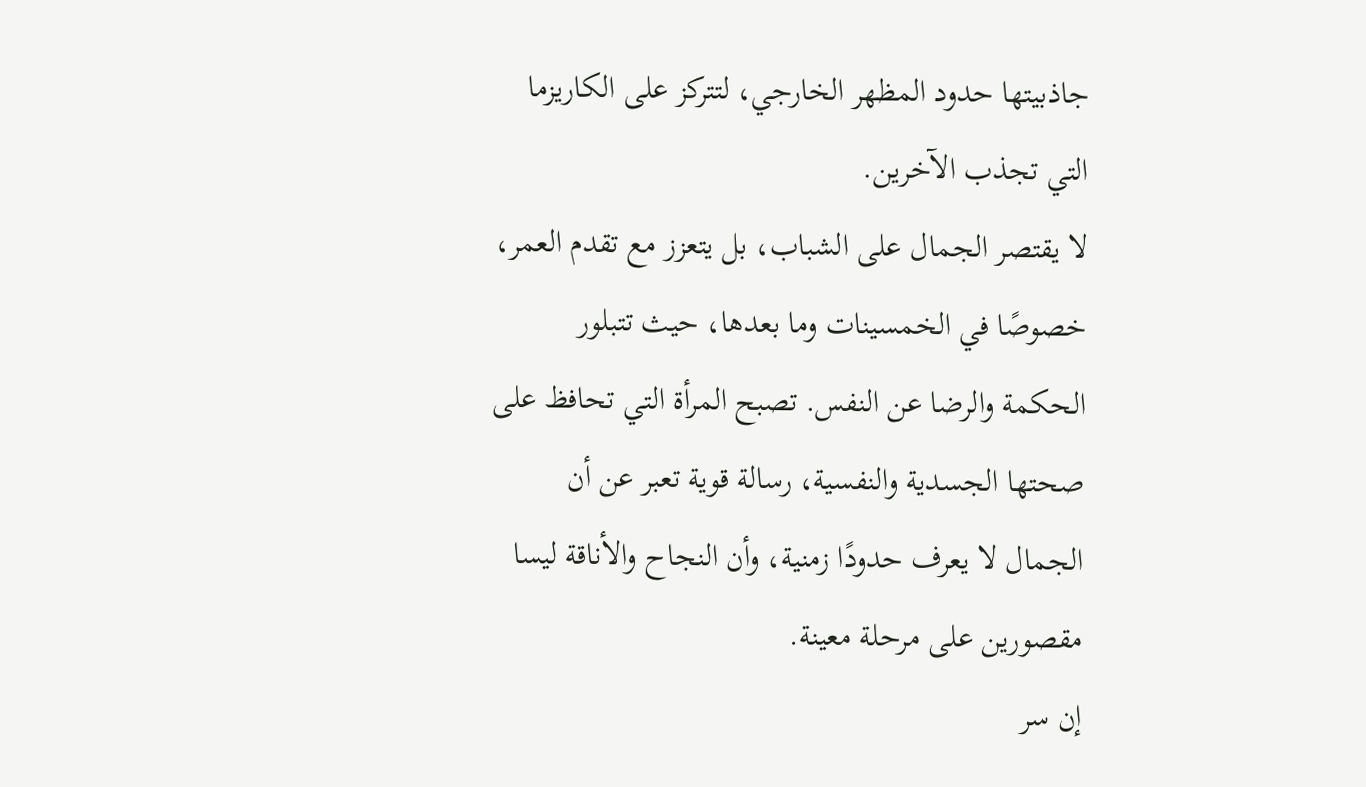جاذبيتها حدود المظهر الخارجي، لتتركز على الكاريزما التي تجذب الآخرين.
لا يقتصر الجمال على الشباب، بل يتعزز مع تقدم العمر، خصوصًا في الخمسينات وما بعدها، حيث تتبلور الحكمة والرضا عن النفس. تصبح المرأة التي تحافظ على صحتها الجسدية والنفسية، رسالة قوية تعبر عن أن الجمال لا يعرف حدودًا زمنية، وأن النجاح والأناقة ليسا مقصورين على مرحلة معينة.
إن سر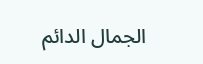الجمال الدائم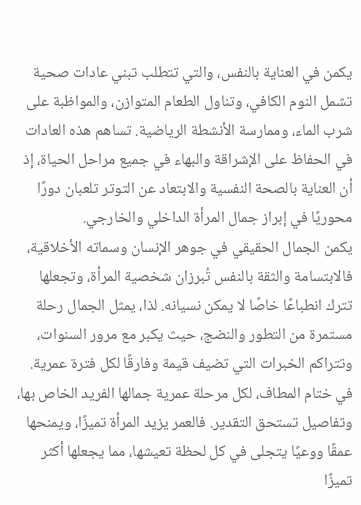يكمن في العناية بالنفس، والتي تتطلب تبني عادات صحية تشمل النوم الكافي، وتناول الطعام المتوازن، والمواظبة على شرب الماء، وممارسة الأنشطة الرياضية. تساهم هذه العادات في الحفاظ على الإشراقة والبهاء في جميع مراحل الحياة، إذ أن العناية بالصحة النفسية والابتعاد عن التوتر تلعبان دورًا محوريًا في إبراز جمال المرأة الداخلي والخارجي.
يكمن الجمال الحقيقي في جوهر الإنسان وسماته الأخلاقية، فالابتسامة والثقة بالنفس تُبرزان شخصية المرأة، وتجعلها تترك انطباعًا خاصًا لا يمكن نسيانه. لذا، يمثل الجمال رحلة مستمرة من التطور والنضج، حيث يكبر مع مرور السنوات، وتتراكم الخبرات التي تضيف قيمة وفارقًا لكل فترة عمرية.
في ختام المطاف، لكل مرحلة عمرية جمالها الفريد الخاص بها، وتفاصيل تستحق التقدير. فالعمر يزيد المرأة تميزًا، ويمنحها عمقًا ووعيًا يتجلى في كل لحظة تعيشها، مما يجعلها أكثر تميزًا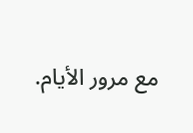مع مرور الأيام.